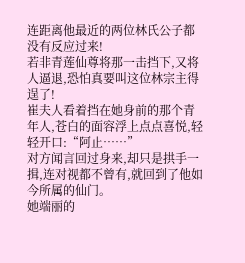连距离他最近的两位林氏公子都没有反应过来!
若非青莲仙尊将那一击挡下,又将人逼退,恐怕真要叫这位林宗主得逞了!
崔夫人看着挡在她身前的那个青年人,苍白的面容浮上点点喜悦,轻轻开口:“阿止……”
对方闻言回过身来,却只是拱手一揖,连对视都不曾有,就回到了他如今所属的仙门。
她端丽的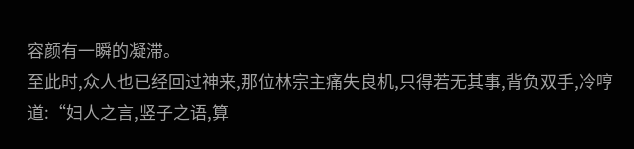容颜有一瞬的凝滞。
至此时,众人也已经回过神来,那位林宗主痛失良机,只得若无其事,背负双手,冷哼道:“妇人之言,竖子之语,算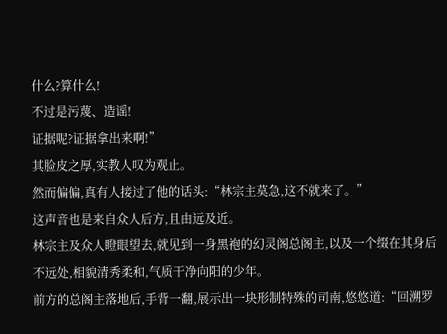什么?算什么!
不过是污蔑、造谣!
证据呢?证据拿出来啊!”
其脸皮之厚,实教人叹为观止。
然而偏偏,真有人接过了他的话头:“林宗主莫急,这不就来了。”
这声音也是来自众人后方,且由远及近。
林宗主及众人瞪眼望去,就见到一身黑袍的幻灵阁总阁主,以及一个缀在其身后不远处,相貌清秀柔和,气质干净向阳的少年。
前方的总阁主落地后,手背一翻,展示出一块形制特殊的司南,悠悠道:“回溯罗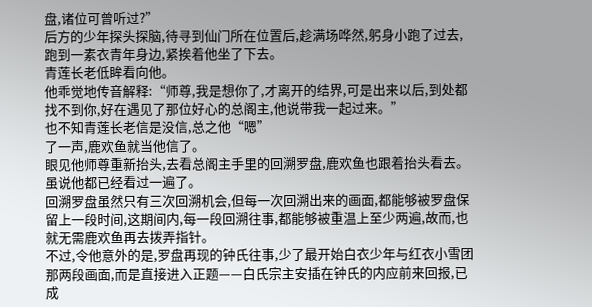盘,诸位可曾听过?”
后方的少年探头探脑,待寻到仙门所在位置后,趁满场哗然,躬身小跑了过去,跑到一素衣青年身边,紧挨着他坐了下去。
青莲长老低眸看向他。
他乖觉地传音解释:“师尊,我是想你了,才离开的结界,可是出来以后,到处都找不到你,好在遇见了那位好心的总阁主,他说带我一起过来。”
也不知青莲长老信是没信,总之他“嗯”
了一声,鹿欢鱼就当他信了。
眼见他师尊重新抬头,去看总阁主手里的回溯罗盘,鹿欢鱼也跟着抬头看去。
虽说他都已经看过一遍了。
回溯罗盘虽然只有三次回溯机会,但每一次回溯出来的画面,都能够被罗盘保留上一段时间,这期间内,每一段回溯往事,都能够被重温上至少两遍,故而,也就无需鹿欢鱼再去拨弄指针。
不过,令他意外的是,罗盘再现的钟氏往事,少了最开始白衣少年与红衣小雪团那两段画面,而是直接进入正题——白氏宗主安插在钟氏的内应前来回报,已成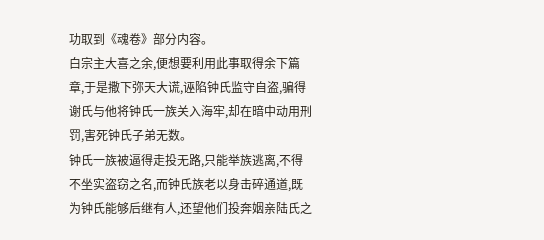功取到《魂卷》部分内容。
白宗主大喜之余,便想要利用此事取得余下篇章,于是撒下弥天大谎,诬陷钟氏监守自盗,骗得谢氏与他将钟氏一族关入海牢,却在暗中动用刑罚,害死钟氏子弟无数。
钟氏一族被逼得走投无路,只能举族逃离,不得不坐实盗窃之名,而钟氏族老以身击碎通道,既为钟氏能够后继有人,还望他们投奔姻亲陆氏之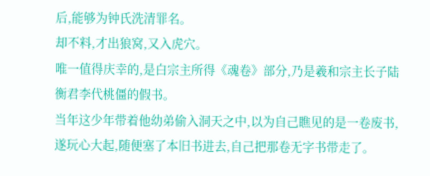后,能够为钟氏洗清罪名。
却不料,才出狼窝,又入虎穴。
唯一值得庆幸的,是白宗主所得《魂卷》部分,乃是羲和宗主长子陆衡君李代桃僵的假书。
当年这少年带着他幼弟偷入洞天之中,以为自己瞧见的是一卷废书,遂玩心大起,随便塞了本旧书进去,自己把那卷无字书带走了。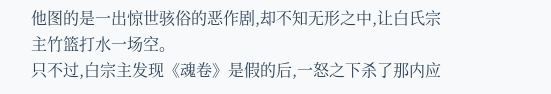他图的是一出惊世骇俗的恶作剧,却不知无形之中,让白氏宗主竹篮打水一场空。
只不过,白宗主发现《魂卷》是假的后,一怒之下杀了那内应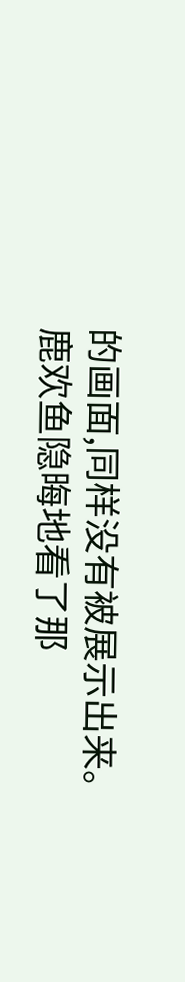的画面,同样没有被展示出来。
鹿欢鱼隐晦地看了那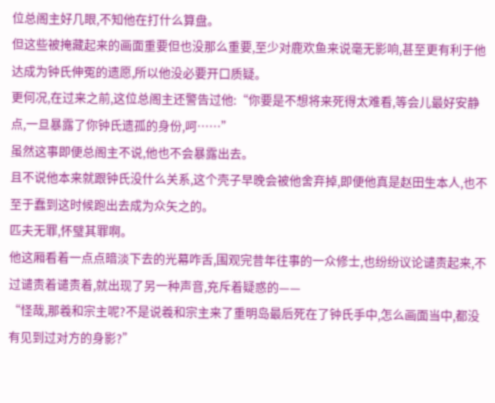位总阁主好几眼,不知他在打什么算盘。
但这些被掩藏起来的画面重要但也没那么重要,至少对鹿欢鱼来说毫无影响,甚至更有利于他达成为钟氏伸冤的遗愿,所以他没必要开口质疑。
更何况,在过来之前,这位总阁主还警告过他:“你要是不想将来死得太难看,等会儿最好安静点,一旦暴露了你钟氏遗孤的身份,呵……”
虽然这事即便总阁主不说,他也不会暴露出去。
且不说他本来就跟钟氏没什么关系,这个壳子早晚会被他舍弃掉,即便他真是赵田生本人,也不至于蠢到这时候跑出去成为众矢之的。
匹夫无罪,怀璧其罪啊。
他这厢看着一点点暗淡下去的光幕咋舌,围观完昔年往事的一众修士,也纷纷议论谴责起来,不过谴责着谴责着,就出现了另一种声音,充斥着疑惑的——
“怪哉,那羲和宗主呢?不是说羲和宗主来了重明岛最后死在了钟氏手中,怎么画面当中,都没有见到过对方的身影?”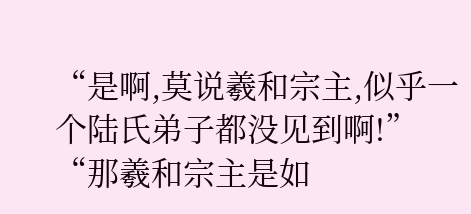“是啊,莫说羲和宗主,似乎一个陆氏弟子都没见到啊!”
“那羲和宗主是如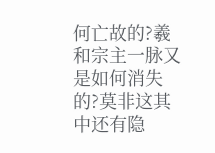何亡故的?羲和宗主一脉又是如何消失的?莫非这其中还有隐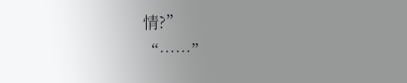情?”
“……”